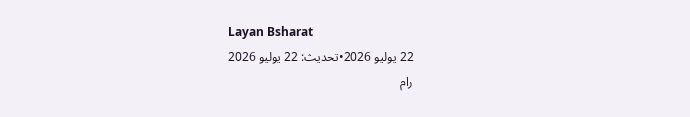Layan Bsharat
22 يوليو 2026•تحديث: 22 يوليو 2026
رام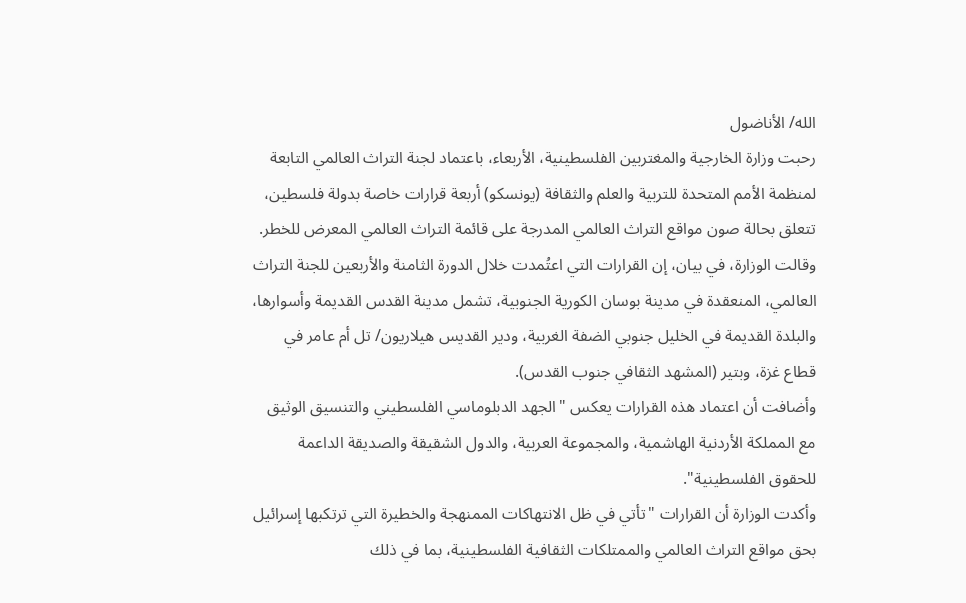الله/ الأناضول
رحبت وزارة الخارجية والمغتربين الفلسطينية، الأربعاء، باعتماد لجنة التراث العالمي التابعة لمنظمة الأمم المتحدة للتربية والعلم والثقافة (يونسكو) أربعة قرارات خاصة بدولة فلسطين، تتعلق بحالة صون مواقع التراث العالمي المدرجة على قائمة التراث العالمي المعرض للخطر.
وقالت الوزارة، في بيان، إن القرارات التي اعتُمدت خلال الدورة الثامنة والأربعين للجنة التراث العالمي، المنعقدة في مدينة بوسان الكورية الجنوبية، تشمل مدينة القدس القديمة وأسوارها، والبلدة القديمة في الخليل جنوبي الضفة الغربية، ودير القديس هيلاريون/ تل أم عامر في قطاع غزة، وبتير (المشهد الثقافي جنوب القدس).
وأضافت أن اعتماد هذه القرارات يعكس "الجهد الدبلوماسي الفلسطيني والتنسيق الوثيق مع المملكة الأردنية الهاشمية، والمجموعة العربية، والدول الشقيقة والصديقة الداعمة للحقوق الفلسطينية".
وأكدت الوزارة أن القرارات "تأتي في ظل الانتهاكات الممنهجة والخطيرة التي ترتكبها إسرائيل بحق مواقع التراث العالمي والممتلكات الثقافية الفلسطينية، بما في ذلك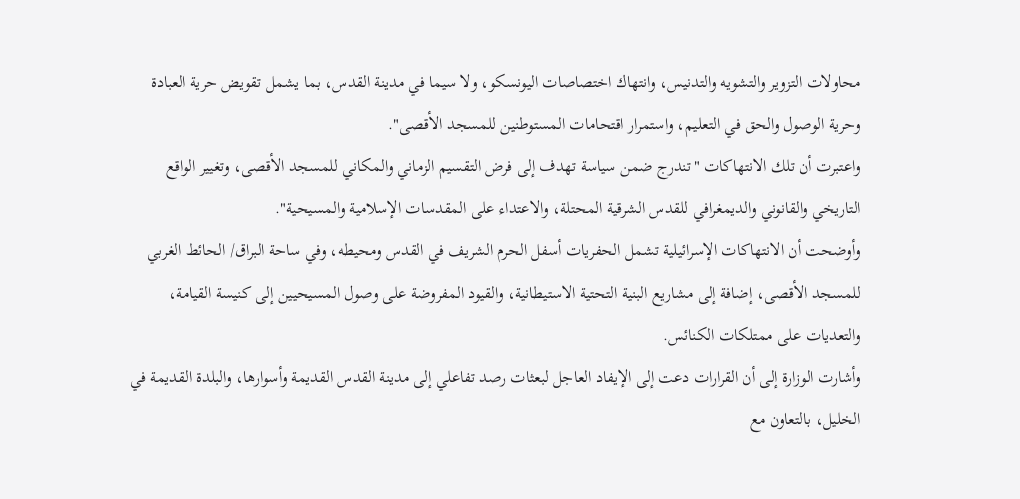محاولات التزوير والتشويه والتدنيس، وانتهاك اختصاصات اليونسكو، ولا سيما في مدينة القدس، بما يشمل تقويض حرية العبادة وحرية الوصول والحق في التعليم، واستمرار اقتحامات المستوطنين للمسجد الأقصى".
واعتبرت أن تلك الانتهاكات "تندرج ضمن سياسة تهدف إلى فرض التقسيم الزماني والمكاني للمسجد الأقصى، وتغيير الواقع التاريخي والقانوني والديمغرافي للقدس الشرقية المحتلة، والاعتداء على المقدسات الإسلامية والمسيحية".
وأوضحت أن الانتهاكات الإسرائيلية تشمل الحفريات أسفل الحرم الشريف في القدس ومحيطه، وفي ساحة البراق/ الحائط الغربي للمسجد الأقصى، إضافة إلى مشاريع البنية التحتية الاستيطانية، والقيود المفروضة على وصول المسيحيين إلى كنيسة القيامة، والتعديات على ممتلكات الكنائس.
وأشارت الوزارة إلى أن القرارات دعت إلى الإيفاد العاجل لبعثات رصد تفاعلي إلى مدينة القدس القديمة وأسوارها، والبلدة القديمة في الخليل، بالتعاون مع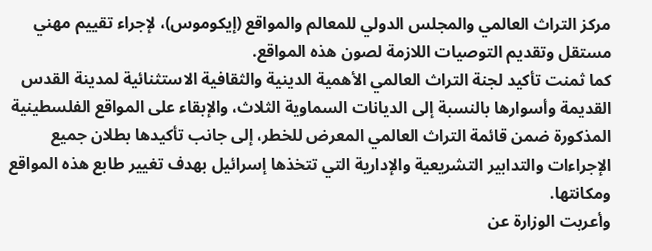مركز التراث العالمي والمجلس الدولي للمعالم والمواقع (إيكوموس)، لإجراء تقييم مهني مستقل وتقديم التوصيات اللازمة لصون هذه المواقع.
كما ثمنت تأكيد لجنة التراث العالمي الأهمية الدينية والثقافية الاستثنائية لمدينة القدس القديمة وأسوارها بالنسبة إلى الديانات السماوية الثلاث، والإبقاء على المواقع الفلسطينية المذكورة ضمن قائمة التراث العالمي المعرض للخطر، إلى جانب تأكيدها بطلان جميع الإجراءات والتدابير التشريعية والإدارية التي تتخذها إسرائيل بهدف تغيير طابع هذه المواقع ومكانتها.
وأعربت الوزارة عن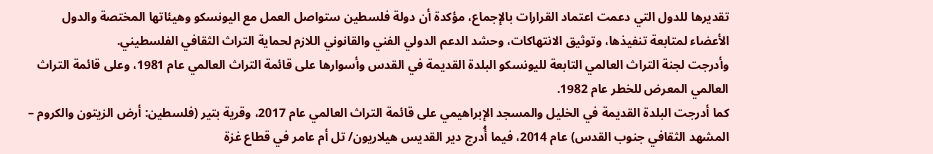تقديرها للدول التي دعمت اعتماد القرارات بالإجماع، مؤكدة أن دولة فلسطين ستواصل العمل مع اليونسكو وهيئاتها المختصة والدول الأعضاء لمتابعة تنفيذها، وتوثيق الانتهاكات، وحشد الدعم الدولي الفني والقانوني اللازم لحماية التراث الثقافي الفلسطيني.
وأدرجت لجنة التراث العالمي التابعة لليونسكو البلدة القديمة في القدس وأسوارها على قائمة التراث العالمي عام 1981، وعلى قائمة التراث العالمي المعرض للخطر عام 1982.
كما أدرجت البلدة القديمة في الخليل والمسجد الإبراهيمي على قائمة التراث العالمي عام 2017، وقرية بتير (فلسطين: أرض الزيتون والكروم – المشهد الثقافي جنوب القدس) عام 2014، فيما أُدرج دير القديس هيلاريون/ تل أم عامر في قطاع غزة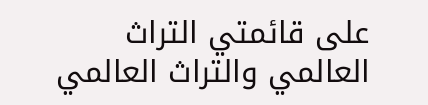على قائمتي التراث العالمي والتراث العالمي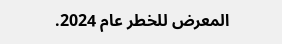المعرض للخطر عام 2024.